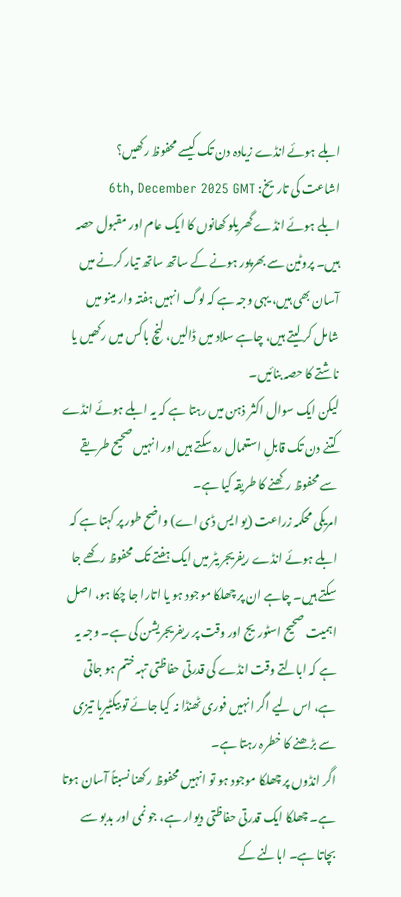ابلے ہوئے انڈے زیادہ دن تک کیسے محفوظ رکھیں؟
اشاعت کی تاریخ: 6th, December 2025 GMT
ابلے ہوئے انڈے گھریلو کھانوں کا ایک عام اور مقبول حصہ ہیں۔ پروٹین سے بھرپور ہونے کے ساتھ ساتھ تیار کرنے میں آسان بھی ہیں، یہی وجہ ہے کہ لوگ انہیں ہفتہ وار مینو میں شامل کر لیتے ہیں، چاہے سلاد میں ڈالیں، لنچ باکس میں رکھیں یا ناشتے کا حصہ بنائیں۔
لیکن ایک سوال اکثر ذہن میں رہتا ہے کہ یہ ابلے ہوئے انڈے کتنے دن تک قابلِ استعمال رہ سکتے ہیں اور انہیں صحیح طریقے سے محفوظ رکھنے کا طریقہ کیا ہے۔
امریکی محکمہ زراعت (یو ایس ڈی اے) واضح طور پر کہتا ہے کہ ابلے ہوئے انڈے ریفریجریٹر میں ایک ہفتے تک محفوظ رکھے جا سکتے ہیں۔ چاہے ان پر چھلکا موجود ہو یا اتارا جا چکا ہو، اصل اہمیت صحیح اسٹوریج اور وقت پر ریفریجریشن کی ہے۔ وجہ یہ ہے کہ ابالتے وقت انڈے کی قدرتی حفاظتی تہہ ختم ہو جاتی ہے، اس لیے اگر انہیں فوری ٹھنڈا نہ کیا جائے تو بیکٹیریا تیزی سے بڑھنے کا خطرہ رہتا ہے۔
اگر انڈوں پر چھلکا موجود ہو تو انہیں محفوظ رکھنا نسبتاً آسان ہوتا ہے۔ چھلکا ایک قدرتی حفاظتی دیوار ہے، جو نمی اور بدبو سے بچاتا ہے۔ ابالنے کے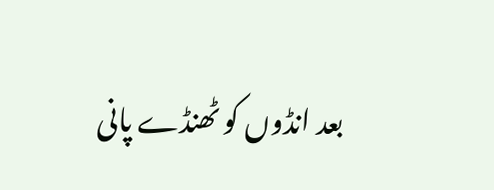بعد انڈوں کو ٹھنڈے پانی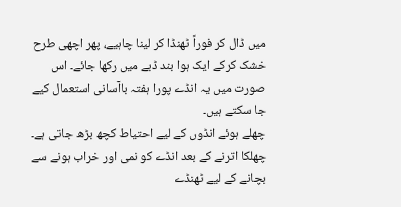میں ڈال کر فوراً ٹھنڈا کر لینا چاہیے، پھر اچھی طرح خشک کرکے ایک ہوا بند ڈبے میں رکھا جائے۔ اس صورت میں یہ انڈے پورا ہفتہ باآسانی استعمال کیے جا سکتے ہیں۔
چھلے ہوئے انڈوں کے لیے احتیاط کچھ بڑھ جاتی ہے۔ چھلکا اترنے کے بعد انڈے کو نمی اور خراب ہونے سے بچانے کے لیے ٹھنڈے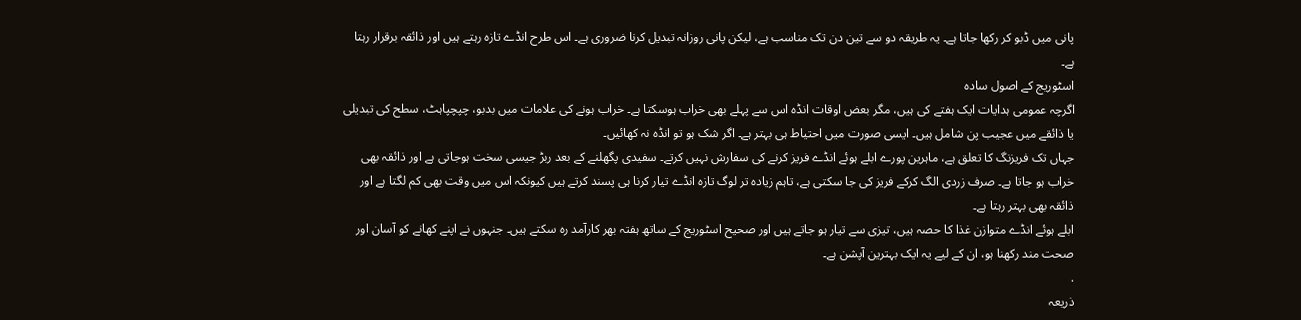پانی میں ڈبو کر رکھا جاتا ہے۔ یہ طریقہ دو سے تین دن تک مناسب ہے، لیکن پانی روزانہ تبدیل کرنا ضروری ہے۔ اس طرح انڈے تازہ رہتے ہیں اور ذائقہ برقرار رہتا ہے۔
اسٹوریج کے اصول سادہ
اگرچہ عمومی ہدایات ایک ہفتے کی ہیں، مگر بعض اوقات انڈہ اس سے پہلے بھی خراب ہوسکتا ہے۔ خراب ہونے کی علامات میں بدبو، چپچپاہٹ، سطح کی تبدیلی یا ذائقے میں عجیب پن شامل ہیں۔ ایسی صورت میں احتیاط ہی بہتر ہے۔ اگر شک ہو تو انڈہ نہ کھائیں۔
جہاں تک فریزنگ کا تعلق ہے، ماہرین پورے ابلے ہوئے انڈے فریز کرنے کی سفارش نہیں کرتے۔ سفیدی پگھلنے کے بعد ربڑ جیسی سخت ہوجاتی ہے اور ذائقہ بھی خراب ہو جاتا ہے۔ صرف زردی الگ کرکے فریز کی جا سکتی ہے، تاہم زیادہ تر لوگ تازہ انڈے تیار کرنا ہی پسند کرتے ہیں کیونکہ اس میں وقت بھی کم لگتا ہے اور ذائقہ بھی بہتر رہتا ہے۔
ابلے ہوئے انڈے متوازن غذا کا حصہ ہیں، تیزی سے تیار ہو جاتے ہیں اور صحیح اسٹوریج کے ساتھ ہفتہ بھر کارآمد رہ سکتے ہیں۔ جنہوں نے اپنے کھانے کو آسان اور صحت مند رکھنا ہو، ان کے لیے یہ ایک بہترین آپشن ہے۔
.
ذریعہ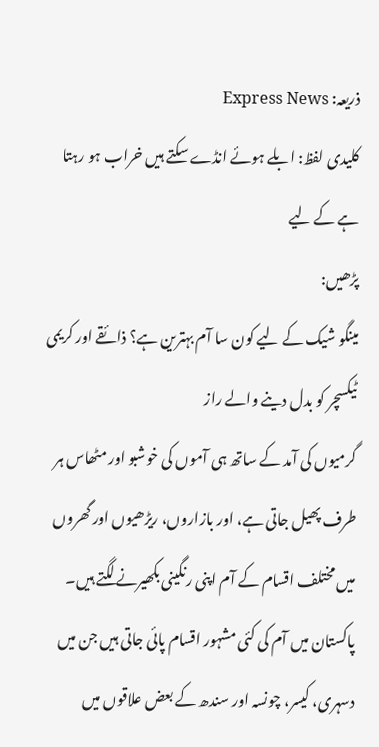ذریعہ: Express News
کلیدی لفظ: ابلے ہوئے انڈے سکتے ہیں خراب ہو رہتا ہے کے لیے
پڑھیں:
مینگو شیک کے لیے کون سا آم بہترین ہے؟ ذائقے اور کریمی ٹیکسچر کو بدل دینے والے راز
گرمیوں کی آمد کے ساتھ ہی آموں کی خوشبو اور مٹھاس ہر طرف پھیل جاتی ہے، اور بازاروں، ریڑھیوں اور گھروں میں مختلف اقسام کے آم اپنی رنگینی بکھیرنے لگتے ہیں۔
پاکستان میں آم کی کئی مشہور اقسام پائی جاتی ہیں جن میں دسہری، کیسر، چونسہ اور سندھ کے بعض علاقوں میں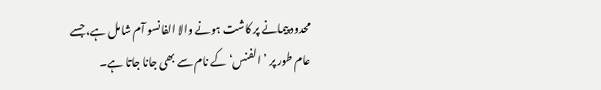محدود پیمانے پر کاشت ہونے والا الفانسو آم شامل ہے، جسے عام طور پر ’الفنس‘ کے نام سے بھی جانا جاتا ہے۔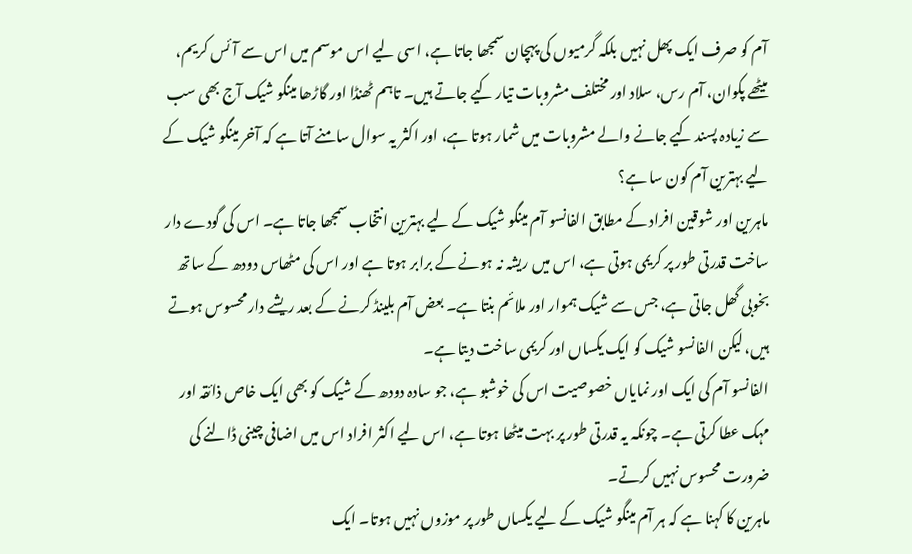آم کو صرف ایک پھل نہیں بلکہ گرمیوں کی پہچان سمجھا جاتا ہے، اسی لیے اس موسم میں اس سے آئس کریم، میٹھے پکوان، آم رس، سلاد اور مختلف مشروبات تیار کیے جاتے ہیں۔ تاہم ٹھنڈا اور گاڑھا مینگو شیک آج بھی سب سے زیادہ پسند کیے جانے والے مشروبات میں شمار ہوتا ہے، اور اکثر یہ سوال سامنے آتا ہے کہ آخر مینگو شیک کے لیے بہترین آم کون سا ہے؟
ماہرین اور شوقین افراد کے مطابق الفانسو آم مینگو شیک کے لیے بہترین انتخاب سمجھا جاتا ہے۔ اس کی گودے دار ساخت قدرتی طور پر کریمی ہوتی ہے، اس میں ریشہ نہ ہونے کے برابر ہوتا ہے اور اس کی مٹھاس دودھ کے ساتھ بخوبی گھل جاتی ہے، جس سے شیک ہموار اور ملائم بنتا ہے۔ بعض آم بلینڈ کرنے کے بعد ریشے دار محسوس ہوتے ہیں، لیکن الفانسو شیک کو ایک یکساں اور کریمی ساخت دیتا ہے۔
الفانسو آم کی ایک اور نمایاں خصوصیت اس کی خوشبو ہے، جو سادہ دودھ کے شیک کو بھی ایک خاص ذائقہ اور مہک عطا کرتی ہے۔ چونکہ یہ قدرتی طور پر بہت میٹھا ہوتا ہے، اس لیے اکثر افراد اس میں اضافی چینی ڈالنے کی ضرورت محسوس نہیں کرتے۔
ماہرین کا کہنا ہے کہ ہر آم مینگو شیک کے لیے یکساں طور پر موزوں نہیں ہوتا۔ ایک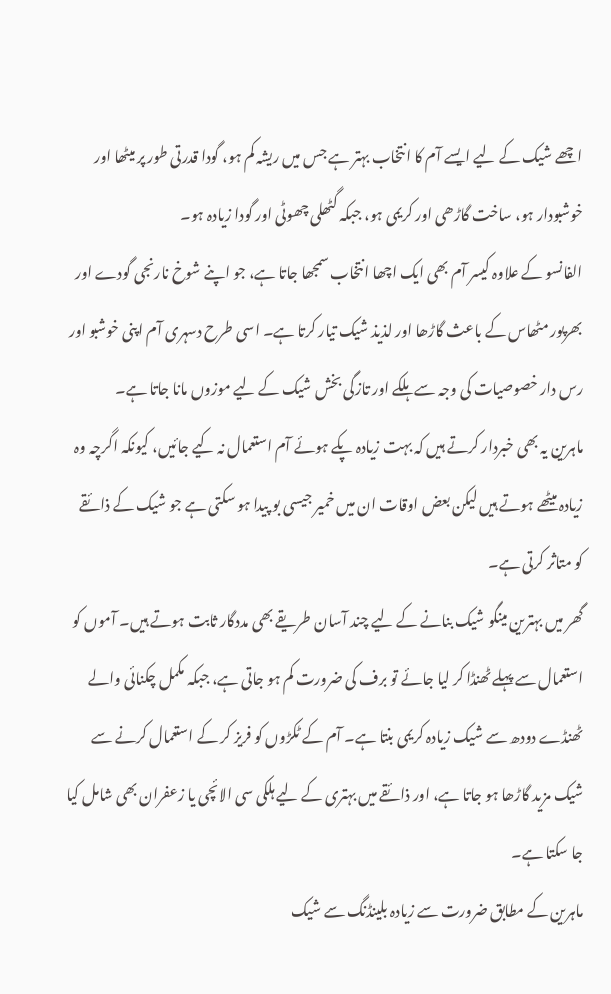اچھے شیک کے لیے ایسے آم کا انتخاب بہتر ہے جس میں ریشہ کم ہو، گودا قدرتی طور پر میٹھا اور خوشبودار ہو، ساخت گاڑھی اور کریمی ہو، جبکہ گٹھلی چھوٹی اور گودا زیادہ ہو۔
الفانسو کے علاوہ کیسر آم بھی ایک اچھا انتخاب سمجھا جاتا ہے، جو اپنے شوخ نارنجی گودے اور بھرپور مٹھاس کے باعث گاڑھا اور لذیذ شیک تیار کرتا ہے۔ اسی طرح دسہری آم اپنی خوشبو اور رس دار خصوصیات کی وجہ سے ہلکے اور تازگی بخش شیک کے لیے موزوں مانا جاتا ہے۔
ماہرین یہ بھی خبردار کرتے ہیں کہ بہت زیادہ پکے ہوئے آم استعمال نہ کیے جائیں، کیونکہ اگرچہ وہ زیادہ میٹھے ہوتے ہیں لیکن بعض اوقات ان میں خمیر جیسی بو پیدا ہو سکتی ہے جو شیک کے ذائقے کو متاثر کرتی ہے۔
گھر میں بہترین مینگو شیک بنانے کے لیے چند آسان طریقے بھی مددگار ثابت ہوتے ہیں۔ آموں کو استعمال سے پہلے ٹھنڈا کر لیا جائے تو برف کی ضرورت کم ہو جاتی ہے، جبکہ مکمل چکنائی والے ٹھنڈے دودھ سے شیک زیادہ کریمی بنتا ہے۔ آم کے ٹکڑوں کو فریز کر کے استعمال کرنے سے شیک مزید گاڑھا ہو جاتا ہے، اور ذائقے میں بہتری کے لیے ہلکی سی الائچی یا زعفران بھی شامل کیا جا سکتا ہے۔
ماہرین کے مطابق ضرورت سے زیادہ بلینڈنگ سے شیک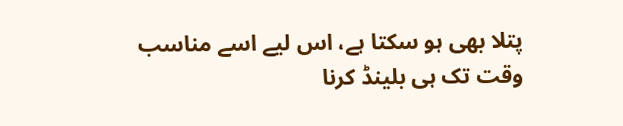پتلا بھی ہو سکتا ہے، اس لیے اسے مناسب وقت تک ہی بلینڈ کرنا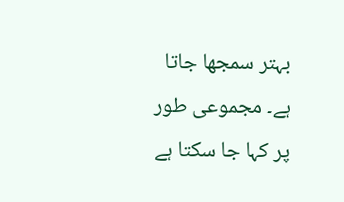بہتر سمجھا جاتا ہے۔ مجموعی طور پر کہا جا سکتا ہے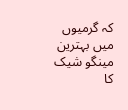کہ گرمیوں میں بہترین مینگو شیک کا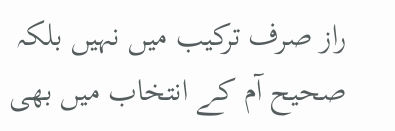راز صرف ترکیب میں نہیں بلکہ صحیح آم کے انتخاب میں بھی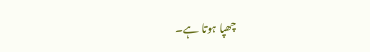چھپا ہوتا ہے۔